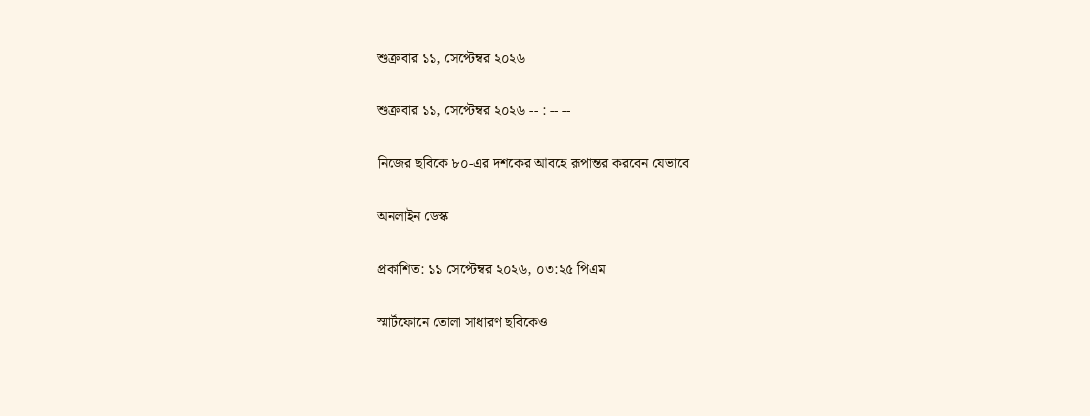শুক্রবার ১১, সেপ্টেম্বর ২০২৬

শুক্রবার ১১, সেপ্টেম্বর ২০২৬ -- : -- --

নিজের ছবিকে ৮০-এর দশকের আবহে রূপান্তর করবেন যেভাবে

অনলাইন ডেস্ক

প্রকাশিত: ১১ সেপ্টেম্বর ২০২৬, ০৩:২৫ পিএম

স্মার্টফোনে তোলা সাধারণ ছবিকেও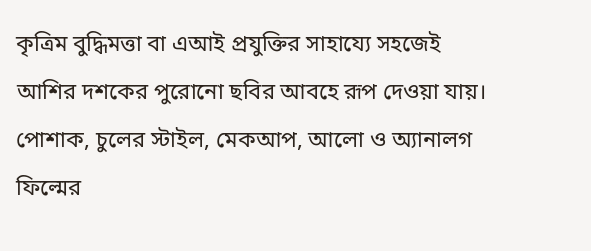কৃত্রিম বুদ্ধিমত্তা বা এআই প্রযুক্তির সাহায্যে সহজেই আশির দশকের পুরোনো ছবির আবহে রূপ দেওয়া যায়। পোশাক, চুলের স্টাইল, মেকআপ, আলো ও অ্যানালগ ফিল্মের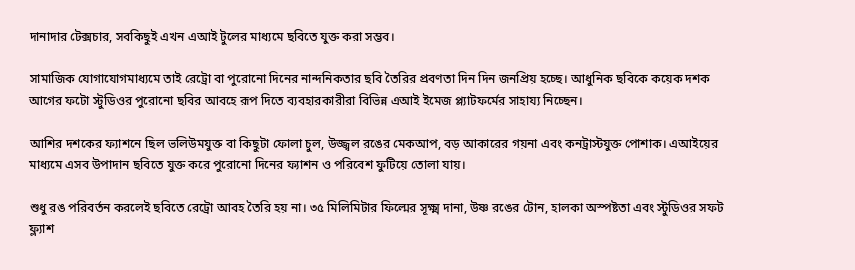দানাদার টেক্সচার, সবকিছুই এখন এআই টুলের মাধ্যমে ছবিতে যুক্ত করা সম্ভব।

সামাজিক যোগাযোগমাধ্যমে তাই রেট্রো বা পুরোনো দিনের নান্দনিকতার ছবি তৈরির প্রবণতা দিন দিন জনপ্রিয় হচ্ছে। আধুনিক ছবিকে কয়েক দশক আগের ফটো স্টুডিওর পুরোনো ছবির আবহে রূপ দিতে ব্যবহারকারীরা বিভিন্ন এআই ইমেজ প্ল্যাটফর্মের সাহায্য নিচ্ছেন।

আশির দশকের ফ্যাশনে ছিল ভলিউমযুক্ত বা কিছুটা ফোলা চুল, উজ্জ্বল রঙের মেকআপ, বড় আকারের গয়না এবং কনট্রাস্টযুক্ত পোশাক। এআইয়ের মাধ্যমে এসব উপাদান ছবিতে যুক্ত করে পুরোনো দিনের ফ্যাশন ও পরিবেশ ফুটিয়ে তোলা যায়।

শুধু রঙ পরিবর্তন করলেই ছবিতে রেট্রো আবহ তৈরি হয় না। ৩৫ মিলিমিটার ফিল্মের সূক্ষ্ম দানা, উষ্ণ রঙের টোন, হালকা অস্পষ্টতা এবং স্টুডিওর সফট ফ্ল্যাশ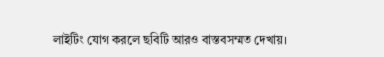লাইটিং যোগ করলে ছবিটি আরও বাস্তবসম্মত দেখায়।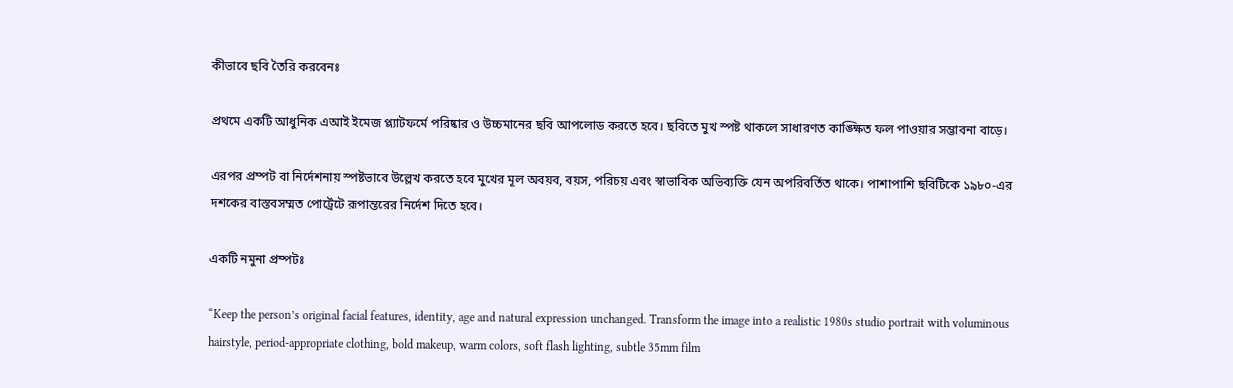কীভাবে ছবি তৈরি করবেনঃ

প্রথমে একটি আধুনিক এআই ইমেজ প্ল্যাটফর্মে পরিষ্কার ও উচ্চমানের ছবি আপলোড করতে হবে। ছবিতে মুখ স্পষ্ট থাকলে সাধারণত কাঙ্ক্ষিত ফল পাওয়ার সম্ভাবনা বাড়ে।

এরপর প্রম্পট বা নির্দেশনায় স্পষ্টভাবে উল্লেখ করতে হবে মুখের মূল অবয়ব, বয়স, পরিচয় এবং স্বাভাবিক অভিব্যক্তি যেন অপরিবর্তিত থাকে। পাশাপাশি ছবিটিকে ১৯৮০-এর দশকের বাস্তবসম্মত পোর্ট্রেটে রূপান্তরের নির্দেশ দিতে হবে।

একটি নমুনা প্রম্পটঃ

“Keep the person’s original facial features, identity, age and natural expression unchanged. Transform the image into a realistic 1980s studio portrait with voluminous hairstyle, period-appropriate clothing, bold makeup, warm colors, soft flash lighting, subtle 35mm film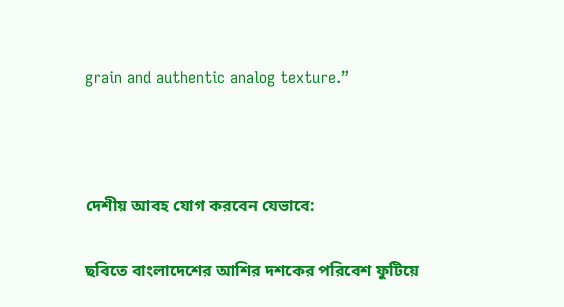grain and authentic analog texture.”



দেশীয় আবহ যোগ করবেন যেভাবে:

ছবিতে বাংলাদেশের আশির দশকের পরিবেশ ফুটিয়ে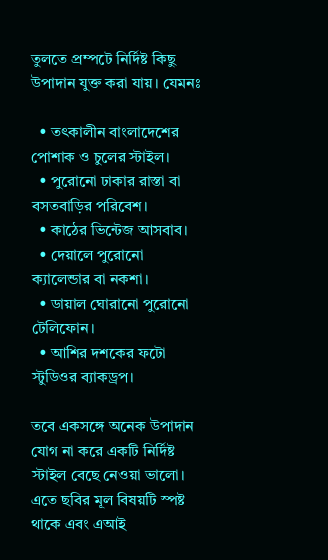তুলতে প্রম্পটে নির্দিষ্ট কিছু উপাদান যুক্ত করা যায়। যেমনঃ

  • তৎকালীন বাংলাদেশের পোশাক ও চুলের স্টাইল।
  • পুরোনো ঢাকার রাস্তা বা বসতবাড়ির পরিবেশ।
  • কাঠের ভিন্টেজ আসবাব।
  • দেয়ালে পুরোনো ক্যালেন্ডার বা নকশা।
  • ডায়াল ঘোরানো পুরোনো টেলিফোন।
  • আশির দশকের ফটো স্টুডিওর ব্যাকড্রপ।

তবে একসঙ্গে অনেক উপাদান যোগ না করে একটি নির্দিষ্ট স্টাইল বেছে নেওয়া ভালো। এতে ছবির মূল বিষয়টি স্পষ্ট থাকে এবং এআই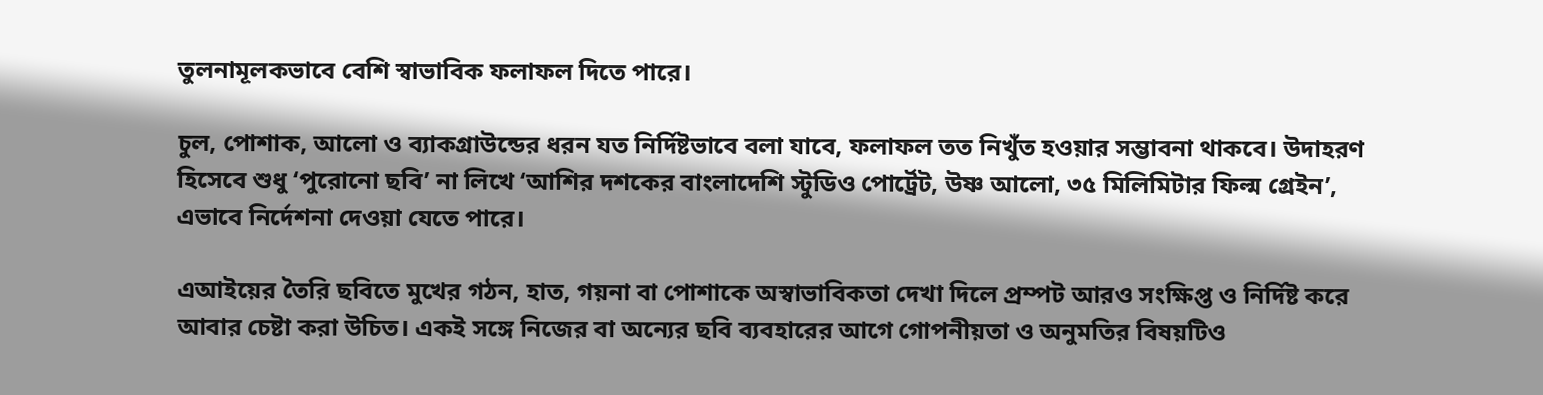তুলনামূলকভাবে বেশি স্বাভাবিক ফলাফল দিতে পারে।

চুল, পোশাক, আলো ও ব্যাকগ্রাউন্ডের ধরন যত নির্দিষ্টভাবে বলা যাবে, ফলাফল তত নিখুঁত হওয়ার সম্ভাবনা থাকবে। উদাহরণ হিসেবে শুধু ‘পুরোনো ছবি’ না লিখে ‘আশির দশকের বাংলাদেশি স্টুডিও পোর্ট্রেট, উষ্ণ আলো, ৩৫ মিলিমিটার ফিল্ম গ্রেইন’, এভাবে নির্দেশনা দেওয়া যেতে পারে।

এআইয়ের তৈরি ছবিতে মুখের গঠন, হাত, গয়না বা পোশাকে অস্বাভাবিকতা দেখা দিলে প্রম্পট আরও সংক্ষিপ্ত ও নির্দিষ্ট করে আবার চেষ্টা করা উচিত। একই সঙ্গে নিজের বা অন্যের ছবি ব্যবহারের আগে গোপনীয়তা ও অনুমতির বিষয়টিও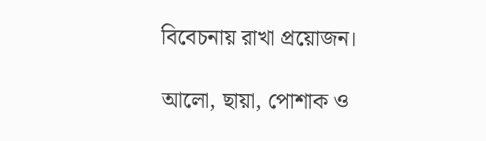বিবেচনায় রাখা প্রয়োজন।

আলো, ছায়া, পোশাক ও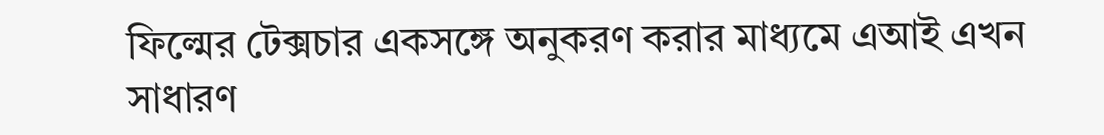ফিল্মের টেক্সচার একসঙ্গে অনুকরণ করার মাধ্যমে এআই এখন সাধারণ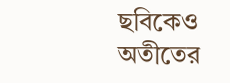ছবিকেও অতীতের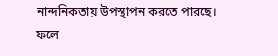নান্দনিকতায় উপস্থাপন করতে পারছে। ফলে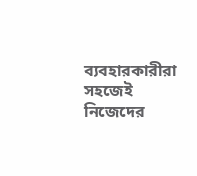ব্যবহারকারীরা সহজেই নিজেদের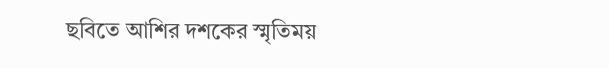ছবিতে আশির দশকের স্মৃতিময়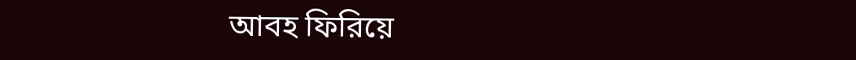আবহ ফিরিয়ে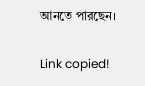আনতে পারছেন।

Link copied!